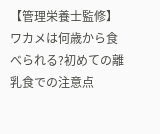【管理栄養士監修】ワカメは何歳から食べられる?初めての離乳食での注意点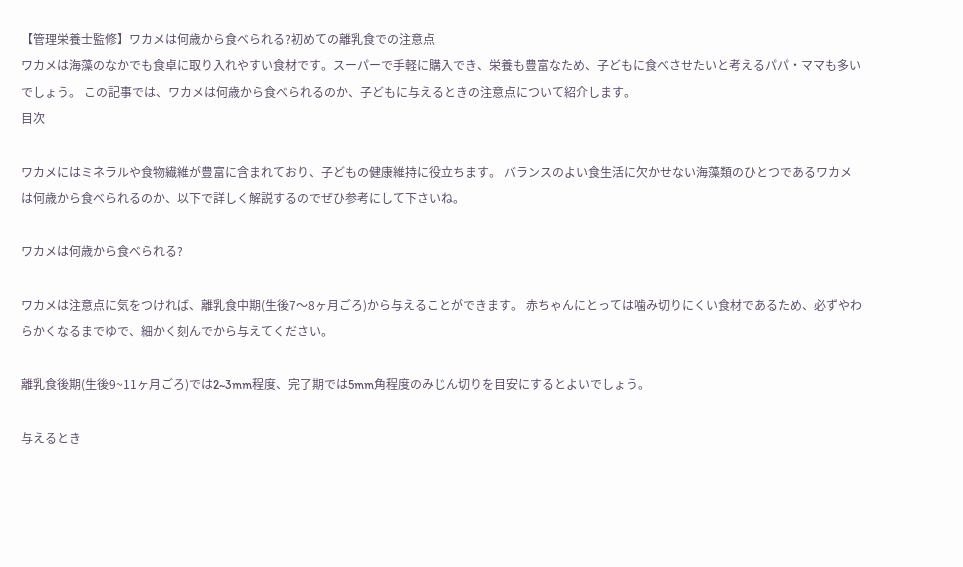【管理栄養士監修】ワカメは何歳から食べられる?初めての離乳食での注意点
ワカメは海藻のなかでも食卓に取り入れやすい食材です。スーパーで手軽に購入でき、栄養も豊富なため、子どもに食べさせたいと考えるパパ・ママも多いでしょう。 この記事では、ワカメは何歳から食べられるのか、子どもに与えるときの注意点について紹介します。
目次

ワカメにはミネラルや食物繊維が豊富に含まれており、子どもの健康維持に役立ちます。 バランスのよい食生活に欠かせない海藻類のひとつであるワカメは何歳から食べられるのか、以下で詳しく解説するのでぜひ参考にして下さいね。

ワカメは何歳から食べられる?

ワカメは注意点に気をつければ、離乳食中期(生後7〜8ヶ月ごろ)から与えることができます。 赤ちゃんにとっては噛み切りにくい食材であるため、必ずやわらかくなるまでゆで、細かく刻んでから与えてください。

離乳食後期(生後9~11ヶ月ごろ)では2~3mm程度、完了期では5mm角程度のみじん切りを目安にするとよいでしょう。

与えるとき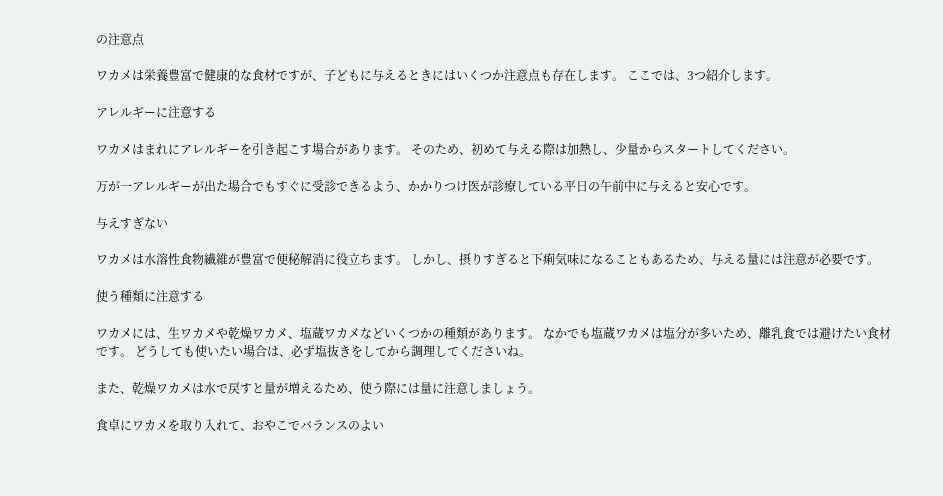の注意点

ワカメは栄養豊富で健康的な食材ですが、子どもに与えるときにはいくつか注意点も存在します。 ここでは、3つ紹介します。

アレルギーに注意する

ワカメはまれにアレルギーを引き起こす場合があります。 そのため、初めて与える際は加熱し、少量からスタートしてください。

万が一アレルギーが出た場合でもすぐに受診できるよう、かかりつけ医が診療している平日の午前中に与えると安心です。

与えすぎない

ワカメは水溶性食物繊維が豊富で便秘解消に役立ちます。 しかし、摂りすぎると下痢気味になることもあるため、与える量には注意が必要です。

使う種類に注意する

ワカメには、生ワカメや乾燥ワカメ、塩蔵ワカメなどいくつかの種類があります。 なかでも塩蔵ワカメは塩分が多いため、離乳食では避けたい食材です。 どうしても使いたい場合は、必ず塩抜きをしてから調理してくださいね。

また、乾燥ワカメは水で戻すと量が増えるため、使う際には量に注意しましょう。

食卓にワカメを取り入れて、おやこでバランスのよい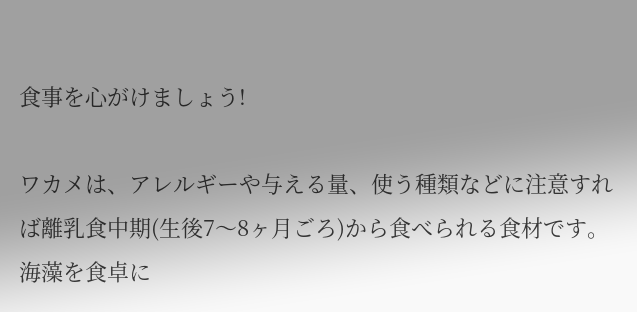食事を心がけましょう!

ワカメは、アレルギーや与える量、使う種類などに注意すれば離乳食中期(生後7〜8ヶ月ごろ)から食べられる食材です。 海藻を食卓に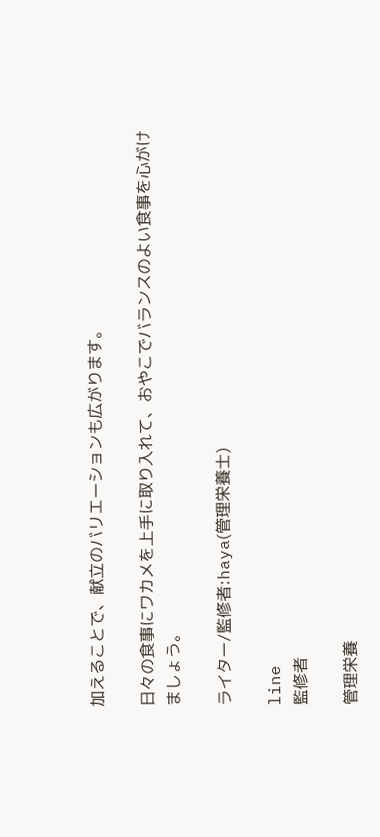加えることで、献立のバリエーションも広がります。

日々の食事にワカメを上手に取り入れて、おやこでバランスのよい食事を心がけましょう。

ライター/監修者:haya(管理栄養士)

line
監修者

管理栄養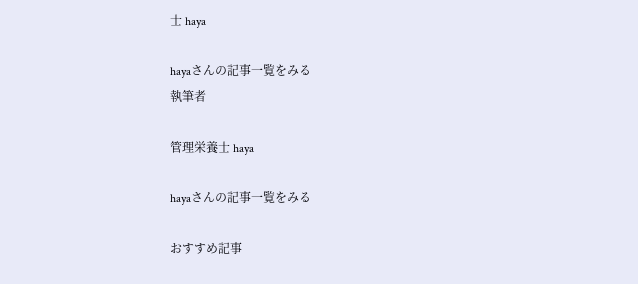士 haya

hayaさんの記事一覧をみる
執筆者

管理栄養士 haya

hayaさんの記事一覧をみる

おすすめ記事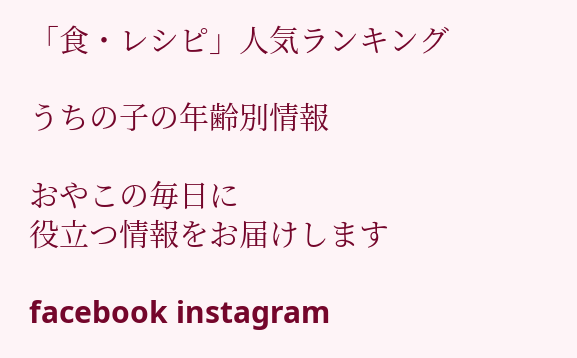「食・レシピ」人気ランキング

うちの子の年齢別情報

おやこの毎日に
役立つ情報をお届けします

facebook instagram